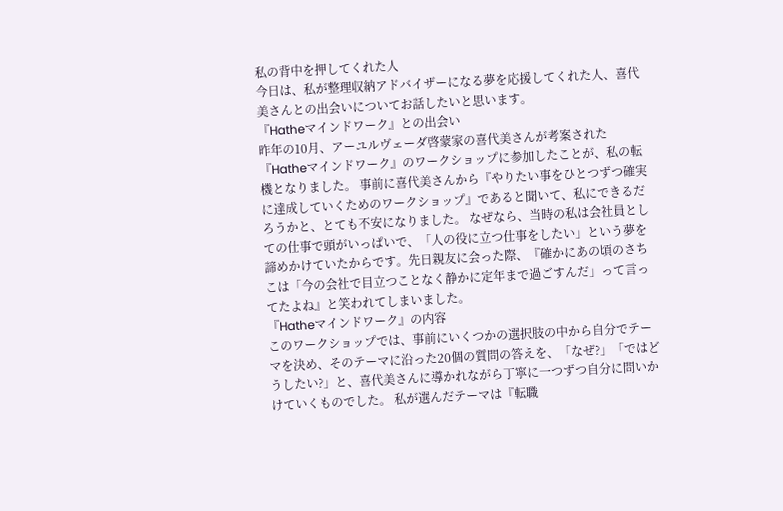私の背中を押してくれた人
今日は、私が整理収納アドバイザーになる夢を応援してくれた人、喜代美さんとの出会いについてお話したいと思います。
『Hatheマインドワーク』との出会い
昨年の10月、アーユルヴェーダ啓蒙家の喜代美さんが考案された『Hatheマインドワーク』のワークショップに参加したことが、私の転機となりました。 事前に喜代美さんから『やりたい事をひとつずつ確実に達成していくためのワークショップ』であると聞いて、私にできるだろうかと、とても不安になりました。 なぜなら、当時の私は会社員としての仕事で頭がいっぱいで、「人の役に立つ仕事をしたい」という夢を諦めかけていたからです。先日親友に会った際、『確かにあの頃のさちこは「今の会社で目立つことなく静かに定年まで過ごすんだ」って言ってたよね』と笑われてしまいました。
『Hatheマインドワーク』の内容
このワークショップでは、事前にいくつかの選択肢の中から自分でテーマを決め、そのテーマに沿った20個の質問の答えを、「なぜ?」「ではどうしたい?」と、喜代美さんに導かれながら丁寧に一つずつ自分に問いかけていくものでした。 私が選んだテーマは『転職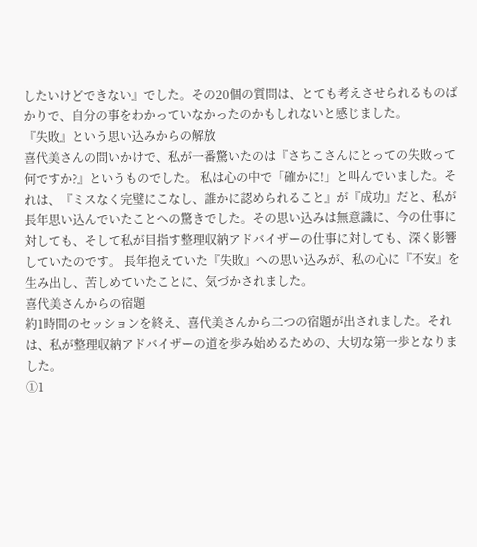したいけどできない』でした。その20個の質問は、とても考えさせられるものばかりで、自分の事をわかっていなかったのかもしれないと感じました。
『失敗』という思い込みからの解放
喜代美さんの問いかけで、私が一番驚いたのは『さちこさんにとっての失敗って何ですか?』というものでした。 私は心の中で「確かに!」と叫んでいました。それは、『ミスなく完璧にこなし、誰かに認められること』が『成功』だと、私が長年思い込んでいたことへの驚きでした。その思い込みは無意識に、今の仕事に対しても、そして私が目指す整理収納アドバイザーの仕事に対しても、深く影響していたのです。 長年抱えていた『失敗』への思い込みが、私の心に『不安』を生み出し、苦しめていたことに、気づかされました。
喜代美さんからの宿題
約1時間のセッションを終え、喜代美さんから二つの宿題が出されました。それは、私が整理収納アドバイザーの道を歩み始めるための、大切な第一歩となりました。
①1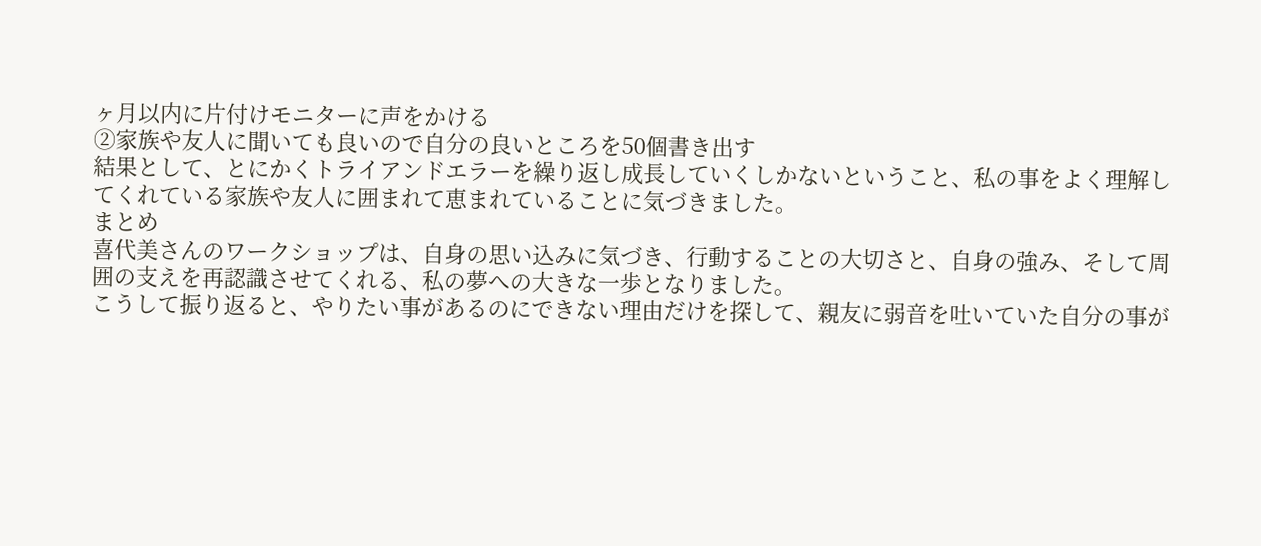ヶ月以内に片付けモニターに声をかける
②家族や友人に聞いても良いので自分の良いところを50個書き出す
結果として、とにかくトライアンドエラーを繰り返し成長していくしかないということ、私の事をよく理解してくれている家族や友人に囲まれて恵まれていることに気づきました。
まとめ
喜代美さんのワークショップは、自身の思い込みに気づき、行動することの大切さと、自身の強み、そして周囲の支えを再認識させてくれる、私の夢への大きな一歩となりました。
こうして振り返ると、やりたい事があるのにできない理由だけを探して、親友に弱音を吐いていた自分の事が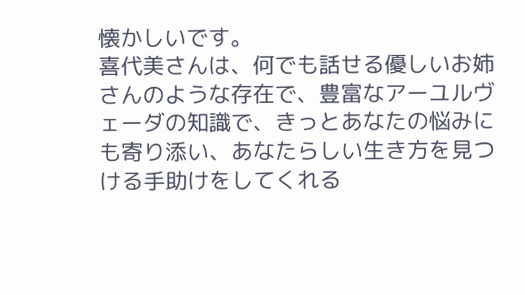懐かしいです。
喜代美さんは、何でも話せる優しいお姉さんのような存在で、豊富なアーユルヴェーダの知識で、きっとあなたの悩みにも寄り添い、あなたらしい生き方を見つける手助けをしてくれる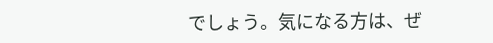でしょう。気になる方は、ぜ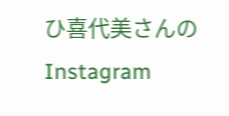ひ喜代美さんのInstagram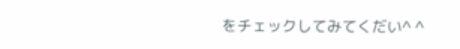をチェックしてみてくだい^ ^